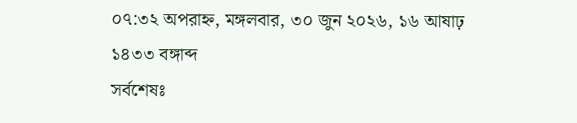০৭:৩২ অপরাহ্ন, মঙ্গলবার, ৩০ জুন ২০২৬, ১৬ আষাঢ় ১৪৩৩ বঙ্গাব্দ
সর্বশেষঃ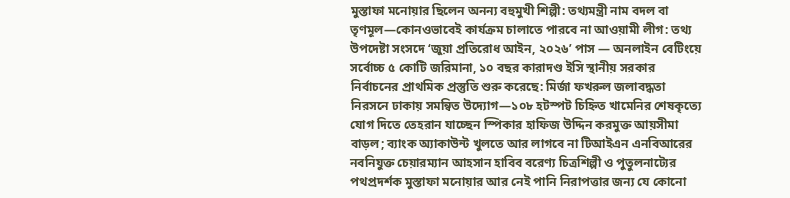মুস্তাফা মনোয়ার ছিলেন অনন্য বহুমুখী শিল্পী: তথ্যমন্ত্রী নাম বদল বা তৃণমূল—কোনওভাবেই কার্যক্রম চালাতে পারবে না আওয়ামী লীগ: তথ্য উপদেষ্টা সংসদে ‘জুয়া প্রতিরোধ আইন, ২০২৬’ পাস — অনলাইন বেটিংয়ে সর্বোচ্চ ৫ কোটি জরিমানা, ১০ বছর কারাদণ্ড ইসি স্থানীয় সরকার নির্বাচনের প্রাথমিক প্রস্তুতি শুরু করেছে: মির্জা ফখরুল জলাবদ্ধতা নিরসনে ঢাকায় সমন্বিত উদ্যোগ—১০৮ হটস্পট চিহ্নিত খামেনির শেষকৃত্যে যোগ দিতে তেহরান যাচ্ছেন স্পিকার হাফিজ উদ্দিন করমুক্ত আয়সীমা বাড়ল; ব্যাংক অ্যাকাউন্ট খুলতে আর লাগবে না টিআইএন এনবিআরের নবনিযুক্ত চেয়ারম্যান আহসান হাবিব বরেণ্য চিত্রশিল্পী ও পুতুলনাট্যের পথপ্রদর্শক মুস্তাফা মনোয়ার আর নেই পানি নিরাপত্তার জন্য যে কোনো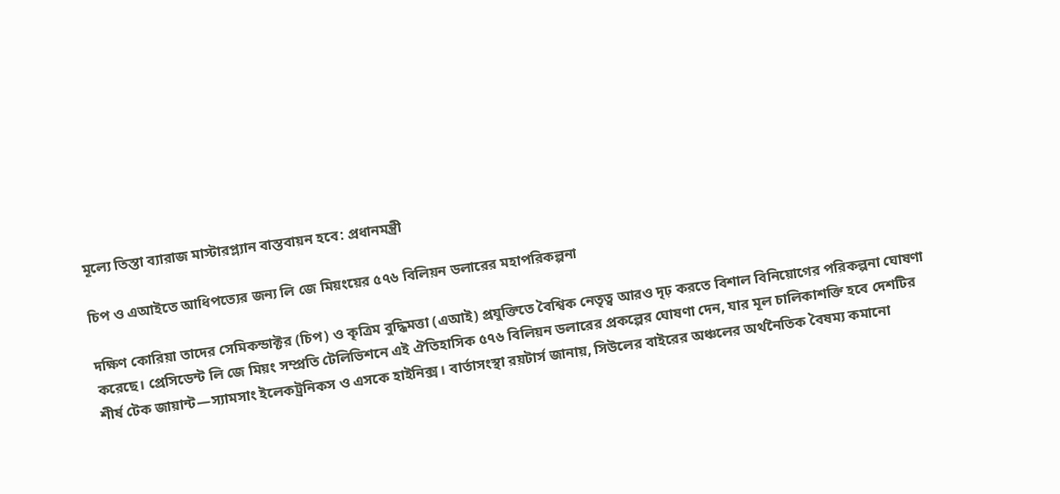মূল্যে তিস্তা ব্যারাজ মাস্টারপ্ল্যান বাস্তবায়ন হবে: প্রধানমন্ত্রী

চিপ ও এআইতে আধিপত্যের জন্য লি জে মিয়ংয়ের ৫৭৬ বিলিয়ন ডলারের মহাপরিকল্পনা

দক্ষিণ কোরিয়া তাদের সেমিকন্ডাক্টর (চিপ) ও কৃত্রিম বুদ্ধিমত্তা (এআই) প্রযুক্তিতে বৈশ্বিক নেতৃত্ব আরও দৃঢ় করতে বিশাল বিনিয়োগের পরিকল্পনা ঘোষণা করেছে। প্রেসিডেন্ট লি জে মিয়ং সম্প্রতি টেলিভিশনে এই ঐতিহাসিক ৫৭৬ বিলিয়ন ডলারের প্রকল্পের ঘোষণা দেন, যার মূল চালিকাশক্তি হবে দেশটির শীর্ষ টেক জায়ান্ট—স্যামসাং ইলেকট্রনিকস ও এসকে হাইনিক্স। বার্তাসংস্থা রয়টার্স জানায়, সিউলের বাইরের অঞ্চলের অর্থনৈতিক বৈষম্য কমানো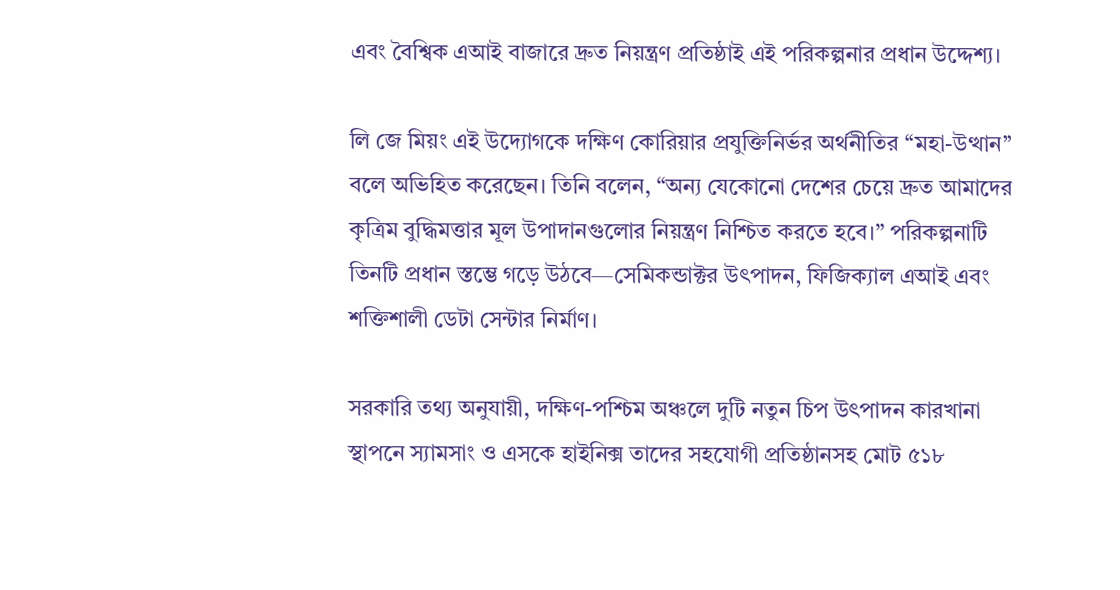এবং বৈশ্বিক এআই বাজারে দ্রুত নিয়ন্ত্রণ প্রতিষ্ঠাই এই পরিকল্পনার প্রধান উদ্দেশ্য।

লি জে মিয়ং এই উদ্যোগকে দক্ষিণ কোরিয়ার প্রযুক্তিনির্ভর অর্থনীতির ‘‘মহা-উত্থান’’ বলে অভিহিত করেছেন। তিনি বলেন, “অন্য যেকোনো দেশের চেয়ে দ্রুত আমাদের কৃত্রিম বুদ্ধিমত্তার মূল উপাদানগুলোর নিয়ন্ত্রণ নিশ্চিত করতে হবে।” পরিকল্পনাটি তিনটি প্রধান স্তম্ভে গড়ে উঠবে—সেমিকন্ডাক্টর উৎপাদন, ফিজিক্যাল এআই এবং শক্তিশালী ডেটা সেন্টার নির্মাণ।

সরকারি তথ্য অনুযায়ী, দক্ষিণ-পশ্চিম অঞ্চলে দুটি নতুন চিপ উৎপাদন কারখানা স্থাপনে স্যামসাং ও এসকে হাইনিক্স তাদের সহযোগী প্রতিষ্ঠানসহ মোট ৫১৮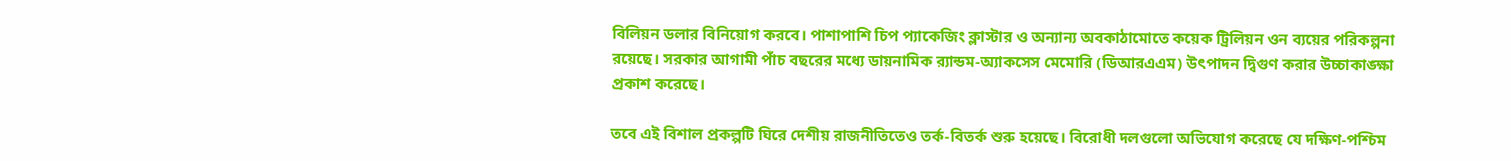বিলিয়ন ডলার বিনিয়োগ করবে। পাশাপাশি চিপ প্যাকেজিং ক্লাস্টার ও অন্যান্য অবকাঠামোতে কয়েক ট্রিলিয়ন ওন ব্যয়ের পরিকল্পনা রয়েছে। সরকার আগামী পাঁচ বছরের মধ্যে ডায়নামিক র‍্যান্ডম-অ্যাকসেস মেমোরি (ডিআরএএম) উৎপাদন দ্বিগুণ করার উচ্চাকাঙ্ক্ষা প্রকাশ করেছে।

তবে এই বিশাল প্রকল্পটি ঘিরে দেশীয় রাজনীতিতেও তর্ক-বিতর্ক শুরু হয়েছে। বিরোধী দলগুলো অভিযোগ করেছে যে দক্ষিণ-পশ্চিম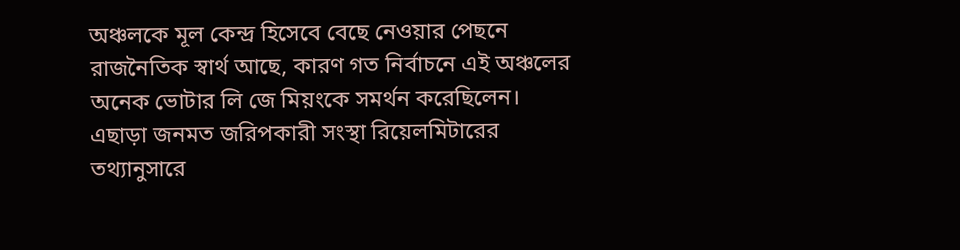অঞ্চলকে মূল কেন্দ্র হিসেবে বেছে নেওয়ার পেছনে রাজনৈতিক স্বার্থ আছে, কারণ গত নির্বাচনে এই অঞ্চলের অনেক ভোটার লি জে মিয়ংকে সমর্থন করেছিলেন। এছাড়া জনমত জরিপকারী সংস্থা রিয়েলমিটারের তথ্যানুসারে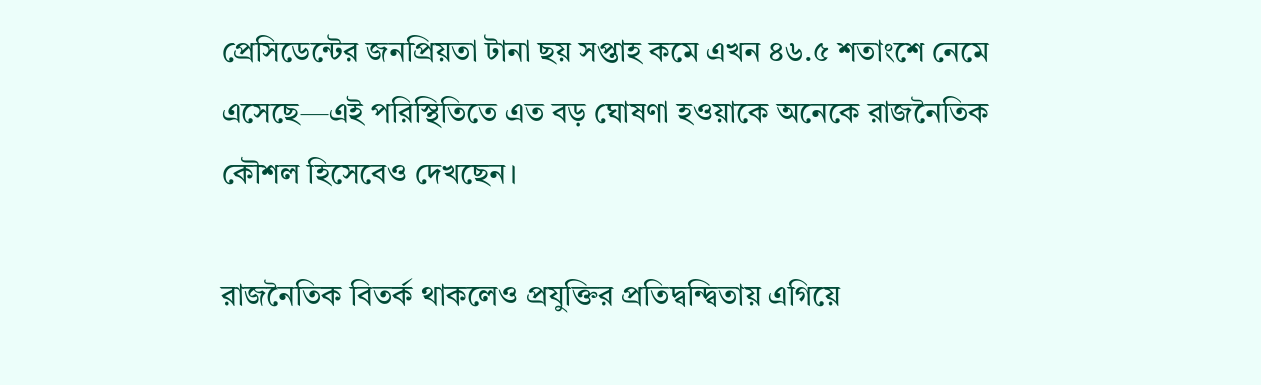প্রেসিডেন্টের জনপ্রিয়তা টানা ছয় সপ্তাহ কমে এখন ৪৬.৫ শতাংশে নেমে এসেছে—এই পরিস্থিতিতে এত বড় ঘোষণা হওয়াকে অনেকে রাজনৈতিক কৌশল হিসেবেও দেখছেন।

রাজনৈতিক বিতর্ক থাকলেও প্রযুক্তির প্রতিদ্বন্দ্বিতায় এগিয়ে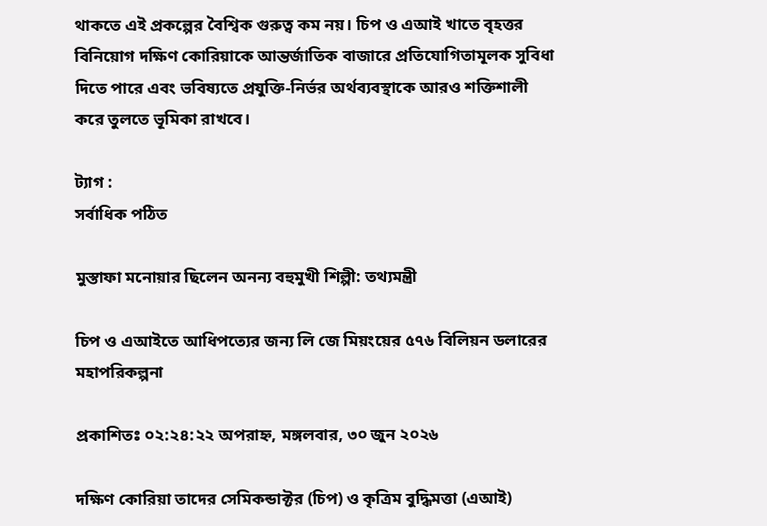থাকতে এই প্রকল্পের বৈশ্বিক গুরুত্ব কম নয়। চিপ ও এআই খাতে বৃহত্তর বিনিয়োগ দক্ষিণ কোরিয়াকে আন্তর্জাতিক বাজারে প্রতিযোগিতামূলক সুবিধা দিতে পারে এবং ভবিষ্যতে প্রযুক্তি-নির্ভর অর্থব্যবস্থাকে আরও শক্তিশালী করে তুলতে ভূমিকা রাখবে।

ট্যাগ :
সর্বাধিক পঠিত

মুস্তাফা মনোয়ার ছিলেন অনন্য বহুমুখী শিল্পী: তথ্যমন্ত্রী

চিপ ও এআইতে আধিপত্যের জন্য লি জে মিয়ংয়ের ৫৭৬ বিলিয়ন ডলারের মহাপরিকল্পনা

প্রকাশিতঃ ০২:২৪:২২ অপরাহ্ন, মঙ্গলবার, ৩০ জুন ২০২৬

দক্ষিণ কোরিয়া তাদের সেমিকন্ডাক্টর (চিপ) ও কৃত্রিম বুদ্ধিমত্তা (এআই)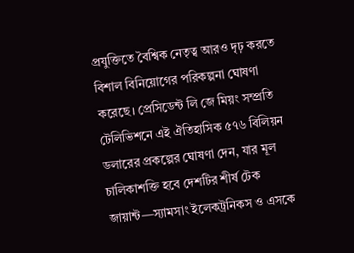প্রযুক্তিতে বৈশ্বিক নেতৃত্ব আরও দৃঢ় করতে বিশাল বিনিয়োগের পরিকল্পনা ঘোষণা করেছে। প্রেসিডেন্ট লি জে মিয়ং সম্প্রতি টেলিভিশনে এই ঐতিহাসিক ৫৭৬ বিলিয়ন ডলারের প্রকল্পের ঘোষণা দেন, যার মূল চালিকাশক্তি হবে দেশটির শীর্ষ টেক জায়ান্ট—স্যামসাং ইলেকট্রনিকস ও এসকে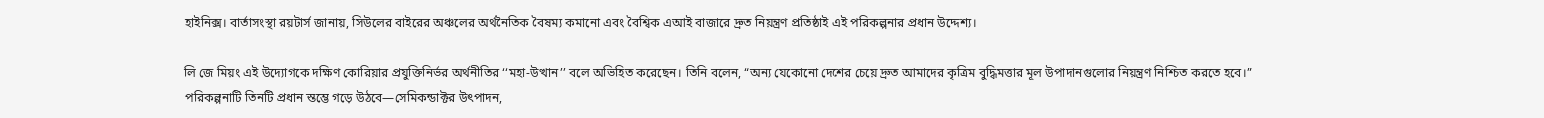হাইনিক্স। বার্তাসংস্থা রয়টার্স জানায়, সিউলের বাইরের অঞ্চলের অর্থনৈতিক বৈষম্য কমানো এবং বৈশ্বিক এআই বাজারে দ্রুত নিয়ন্ত্রণ প্রতিষ্ঠাই এই পরিকল্পনার প্রধান উদ্দেশ্য।

লি জে মিয়ং এই উদ্যোগকে দক্ষিণ কোরিয়ার প্রযুক্তিনির্ভর অর্থনীতির ‘‘মহা-উত্থান’’ বলে অভিহিত করেছেন। তিনি বলেন, “অন্য যেকোনো দেশের চেয়ে দ্রুত আমাদের কৃত্রিম বুদ্ধিমত্তার মূল উপাদানগুলোর নিয়ন্ত্রণ নিশ্চিত করতে হবে।” পরিকল্পনাটি তিনটি প্রধান স্তম্ভে গড়ে উঠবে—সেমিকন্ডাক্টর উৎপাদন,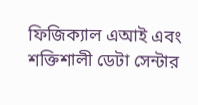ফিজিক্যাল এআই এবং শক্তিশালী ডেটা সেন্টার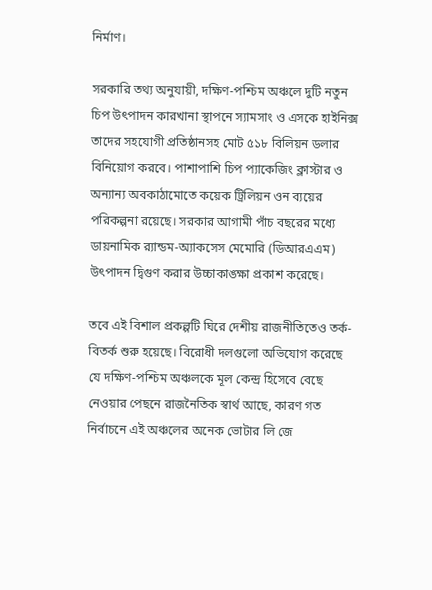নির্মাণ।

সরকারি তথ্য অনুযায়ী, দক্ষিণ-পশ্চিম অঞ্চলে দুটি নতুন চিপ উৎপাদন কারখানা স্থাপনে স্যামসাং ও এসকে হাইনিক্স তাদের সহযোগী প্রতিষ্ঠানসহ মোট ৫১৮ বিলিয়ন ডলার বিনিয়োগ করবে। পাশাপাশি চিপ প্যাকেজিং ক্লাস্টার ও অন্যান্য অবকাঠামোতে কয়েক ট্রিলিয়ন ওন ব্যয়ের পরিকল্পনা রয়েছে। সরকার আগামী পাঁচ বছরের মধ্যে ডায়নামিক র‍্যান্ডম-অ্যাকসেস মেমোরি (ডিআরএএম) উৎপাদন দ্বিগুণ করার উচ্চাকাঙ্ক্ষা প্রকাশ করেছে।

তবে এই বিশাল প্রকল্পটি ঘিরে দেশীয় রাজনীতিতেও তর্ক-বিতর্ক শুরু হয়েছে। বিরোধী দলগুলো অভিযোগ করেছে যে দক্ষিণ-পশ্চিম অঞ্চলকে মূল কেন্দ্র হিসেবে বেছে নেওয়ার পেছনে রাজনৈতিক স্বার্থ আছে, কারণ গত নির্বাচনে এই অঞ্চলের অনেক ভোটার লি জে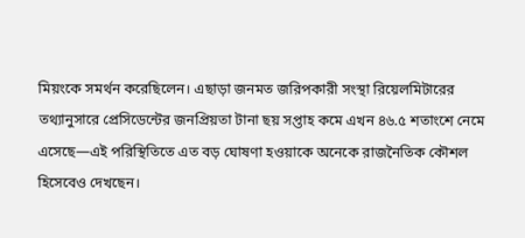মিয়ংকে সমর্থন করেছিলেন। এছাড়া জনমত জরিপকারী সংস্থা রিয়েলমিটারের তথ্যানুসারে প্রেসিডেন্টের জনপ্রিয়তা টানা ছয় সপ্তাহ কমে এখন ৪৬.৫ শতাংশে নেমে এসেছে—এই পরিস্থিতিতে এত বড় ঘোষণা হওয়াকে অনেকে রাজনৈতিক কৌশল হিসেবেও দেখছেন।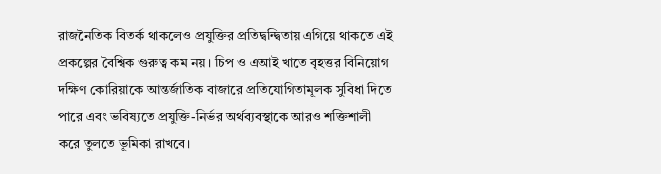রাজনৈতিক বিতর্ক থাকলেও প্রযুক্তির প্রতিদ্বন্দ্বিতায় এগিয়ে থাকতে এই প্রকল্পের বৈশ্বিক গুরুত্ব কম নয়। চিপ ও এআই খাতে বৃহত্তর বিনিয়োগ দক্ষিণ কোরিয়াকে আন্তর্জাতিক বাজারে প্রতিযোগিতামূলক সুবিধা দিতে পারে এবং ভবিষ্যতে প্রযুক্তি-নির্ভর অর্থব্যবস্থাকে আরও শক্তিশালী করে তুলতে ভূমিকা রাখবে।